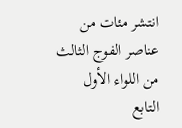انتشر مئات من عناصر الفوج الثالث من اللواء الأول التابع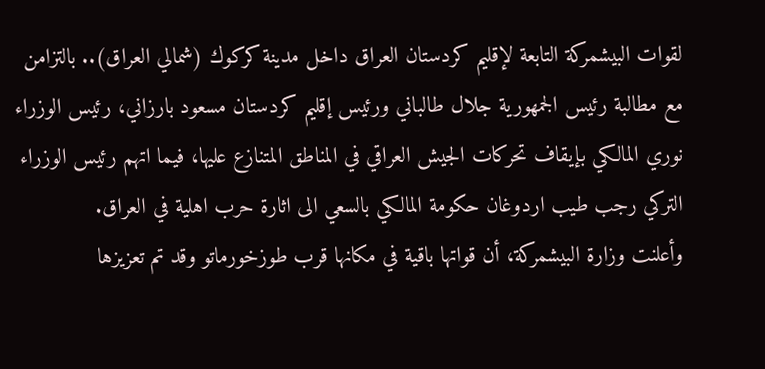لقوات البيشمركة التابعة لإقليم كردستان العراق داخل مدينة كركوك (شمالي العراق).. بالتزامن مع مطالبة رئيس الجمهورية جلال طالباني ورئيس إقليم كردستان مسعود بارزاني، رئيس الوزراء نوري المالكي بإيقاف تحركات الجيش العراقي في المناطق المتنازع عليها، فيما اتهم رئيس الوزراء التركي رجب طيب اردوغان حكومة المالكي بالسعي الى اثارة حرب اهلية في العراق.
وأعلنت وزارة البيشمركة، أن قواتها باقية في مكانها قرب طوزخورماتو وقد تم تعزيزها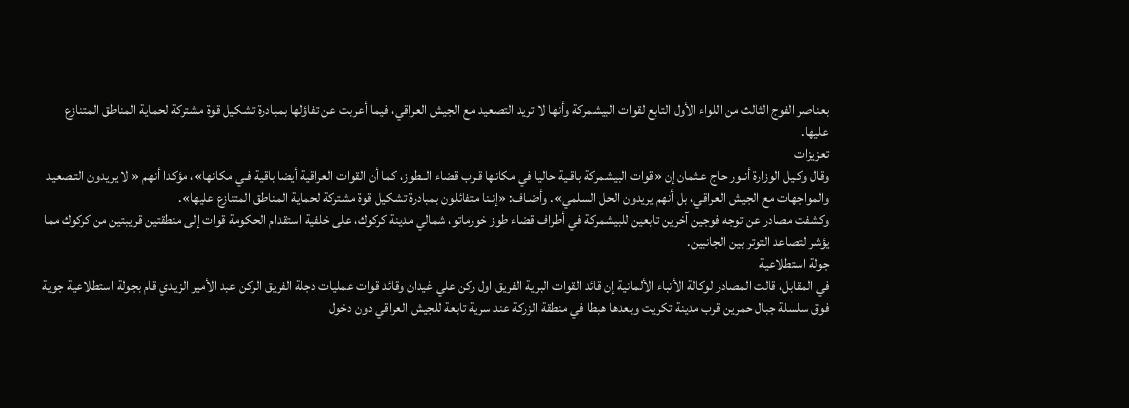بعناصر الفوج الثالث من اللواء الأول التابع لقوات البيشمركة وأنها لا تريد التصعيد مع الجيش العراقي، فيما أعربت عن تفاؤلها بمبادرة تشكيل قوة مشتركة لحماية المناطق المتنازع عليها.
تعزيزات
وقال وكـيل الوزارة أنـور حاج عـثمان إن «قوات البيشمركة باقـية حاليا في مكانها قـرب قضاء الــطوز، كما أن القوات العراقية أيضا باقية فـي مكانها»، مؤكدا أنهم « لا يريدون التـصعيد والمواجهات مع الجيش العراقي، بل أنهم يريدون الحل السلمي». وأضـاف: «إنـنا متفائلون بمبادرة تشكيل قوة مشتركة لحماية المناطق المتنازع عليها».
وكشفت مصادر عن توجه فوجين آخرين تابعين للبيشمركة في أطراف قضاء طوز خورماتو، شمالي مدينة كركوك، على خلفية استقدام الحكومة قوات إلى منطقتين قريبتين من كركوك مما يؤشر لتصاعد التوتر بين الجانبين.
جولة استطلاعية
في المقابل، قالت المصادر لوكالة الأنباء الألمانية إن قائد القوات البرية الفريق اول ركن علي غيدان وقائد قوات عمليات دجلة الفريق الركن عبد الأمير الزيدي قام بجولة استطلاعية جوية فوق سلسلة جبال حمرين قرب مدينة تكريت وبعدها هبطا في منطقة الزركة عند سرية تابعة للجيش العراقي دون دخول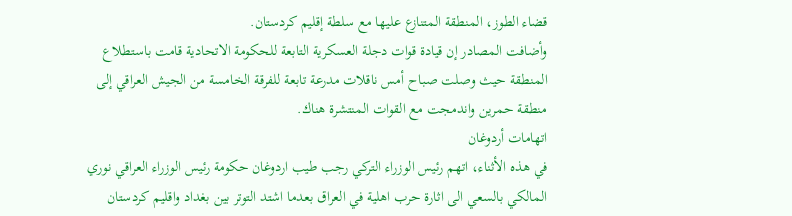قضاء الطوز، المنطقة المتنازع عليها مع سلطة إقليم كردستان.
وأضافت المصادر إن قيادة قوات دجلة العسكرية التابعة للحكومة الاتحادية قامت باستطلاع المنطقة حيث وصلت صباح أمس ناقلات مدرعة تابعة للفرقة الخامسة من الجيش العراقي إلى منطقة حمرين واندمجت مع القوات المنتشرة هناك.
اتهامات أردوغان
في هذه الأثناء، اتهم رئيس الوزراء التركي رجب طيب اردوغان حكومة رئيس الوزراء العراقي نوري المالكي بالسعي الى اثارة حرب اهلية في العراق بعدما اشتد التوتر بين بغداد واقليم كردستان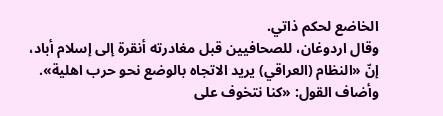الخاضع لحكم ذاتي.
وقال اردوغان، للصحافيين قبل مغادرته أنقرة إلى إسلام أباد، إنّ «النظام (العراقي) يريد الاتجاه بالوضع نحو حرب اهلية». وأضاف القول: «كنا نتخوف على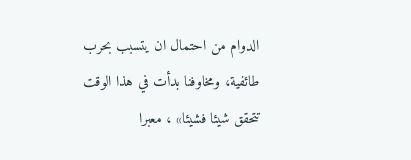الدوام من احتمال ان يتسبب بحرب طائفية، ومخاوفنا بدأت في هذا الوقت تتحقق شيئا فشيئا» ، معبرا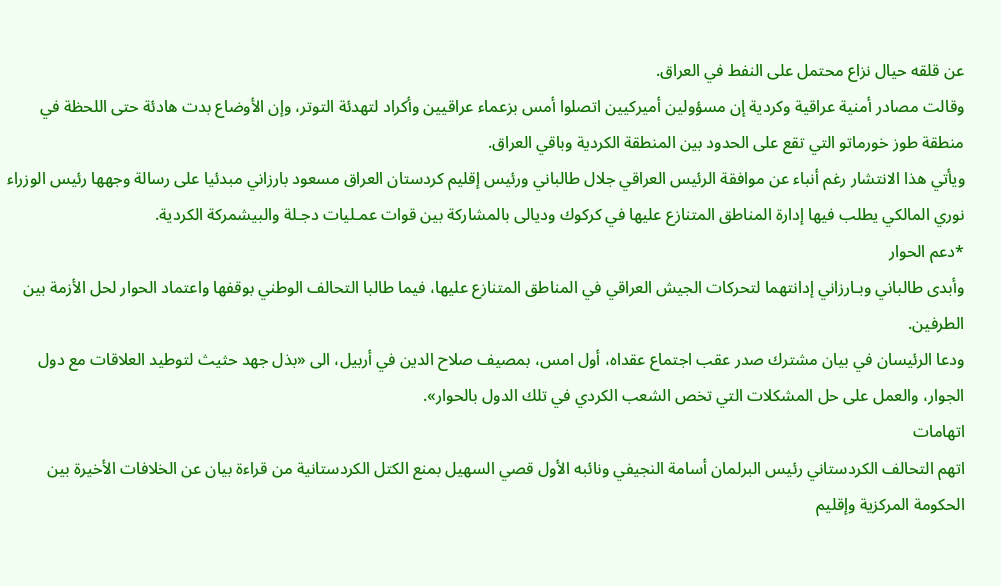عن قلقه حيال نزاع محتمل على النفط في العراق.
وقالت مصادر أمنية عراقية وكردية إن مسؤولين أميركيين اتصلوا أمس بزعماء عراقيين وأكراد لتهدئة التوتر، وإن الأوضاع بدت هادئة حتى اللحظة في منطقة طوز خورماتو التي تقع على الحدود بين المنطقة الكردية وباقي العراق.
ويأتي هذا الانتشار رغم أنباء عن موافقة الرئيس العراقي جلال طالباني ورئيس إقليم كردستان العراق مسعود بارزاني مبدئيا على رسالة وجهها رئيس الوزراء نوري المالكي يطلب فيها إدارة المناطق المتنازع عليها في كركوك وديالى بالمشاركة بين قوات عمـليات دجـلة والبيشمركة الكردية.
*دعم الحوار
وأبدى طالباني وبـارزاني إدانتهما لتحركات الجيش العراقي في المناطق المتنازع عليها، فيما طالبا التحالف الوطني بوقفها واعتماد الحوار لحل الأزمة بين الطرفين.
ودعا الرئيسان في بيان مشترك صدر عقب اجتماع عقداه، أول امس، بمصيف صلاح الدين في أربيل، الى «بذل جهد حثيث لتوطيد العلاقات مع دول الجوار، والعمل على حل المشكلات التي تخص الشعب الكردي في تلك الدول بالحوار».
اتهامات
اتهم التحالف الكردستاني رئيس البرلمان أسامة النجيفي ونائبه الأول قصي السهيل بمنع الكتل الكردستانية من قراءة بيان عن الخلافات الأخيرة بين الحكومة المركزية وإقليم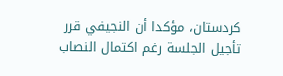كردستان، مؤكدا أن النجيفي قرر تأجيل الجلسة رغم اكتمال النصاب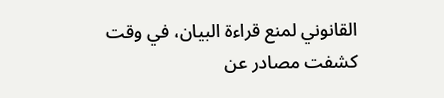القانوني لمنع قراءة البيان، في وقت كشفت مصادر عن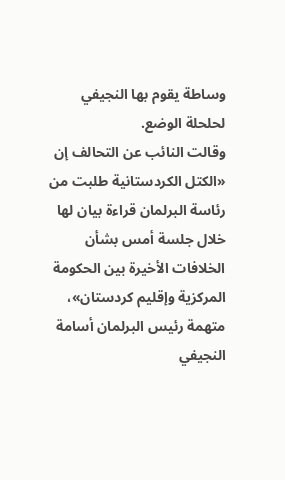وساطة يقوم بها النجيفي لحلحلة الوضع.
وقالت النائب عن التحالف إن «الكتل الكردستانية طلبت من رئاسة البرلمان قراءة بيان لها خلال جلسة أمس بشأن الخلافات الأخيرة بين الحكومة المركزية وإقليم كردستان»، متهمة رئيس البرلمان أسامة النجيفي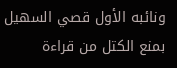ونائبه الأول قصي السهيل بمنع الكتل من قراءة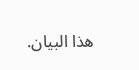هذا البيان.